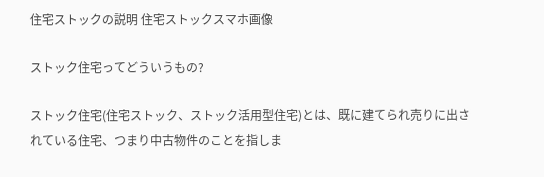住宅ストックの説明 住宅ストックスマホ画像

ストック住宅ってどういうもの?

ストック住宅(住宅ストック、ストック活用型住宅)とは、既に建てられ売りに出されている住宅、つまり中古物件のことを指しま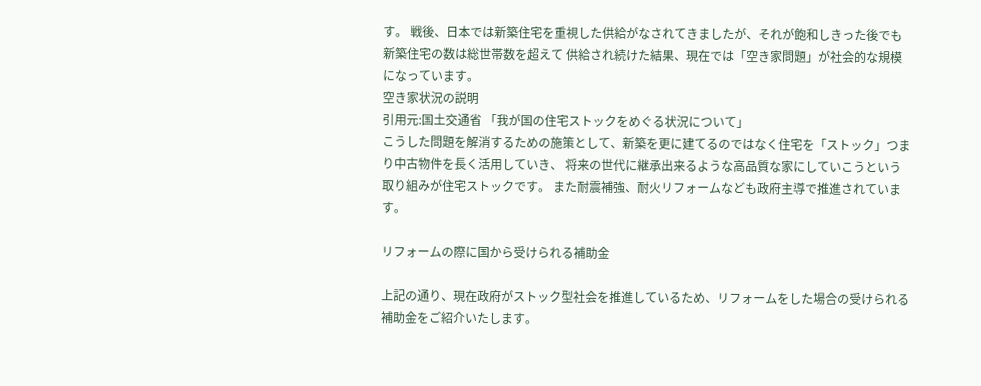す。 戦後、日本では新築住宅を重視した供給がなされてきましたが、それが飽和しきった後でも新築住宅の数は総世帯数を超えて 供給され続けた結果、現在では「空き家問題」が社会的な規模になっています。
空き家状況の説明
引用元:国土交通省 「我が国の住宅ストックをめぐる状況について」
こうした問題を解消するための施策として、新築を更に建てるのではなく住宅を「ストック」つまり中古物件を長く活用していき、 将来の世代に継承出来るような高品質な家にしていこうという取り組みが住宅ストックです。 また耐震補強、耐火リフォームなども政府主導で推進されています。

リフォームの際に国から受けられる補助金

上記の通り、現在政府がストック型社会を推進しているため、リフォームをした場合の受けられる補助金をご紹介いたします。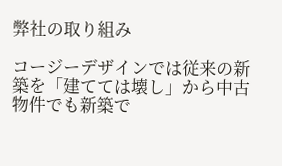弊社の取り組み

コージーデザインでは従来の新築を「建てては壊し」から中古物件でも新築で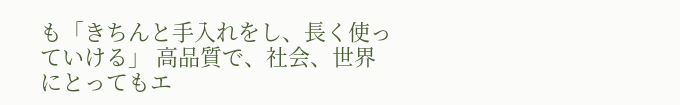も「きちんと手入れをし、長く使っていける」 高品質で、社会、世界にとってもエ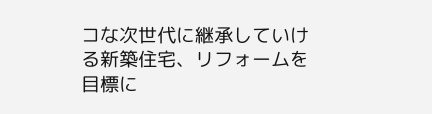コな次世代に継承していける新築住宅、リフォームを目標に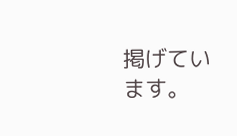掲げています。